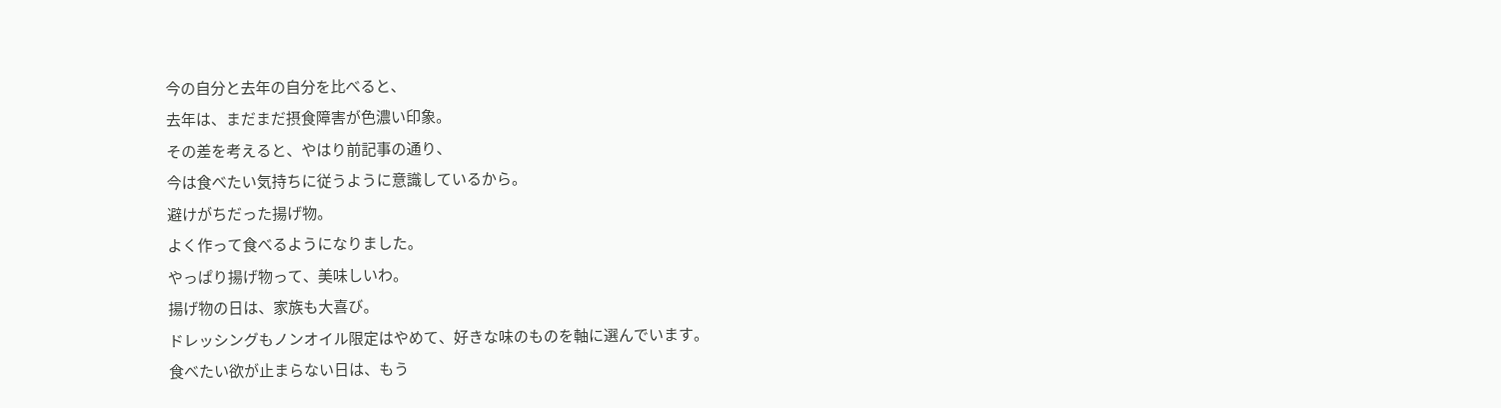今の自分と去年の自分を比べると、
去年は、まだまだ摂食障害が色濃い印象。
その差を考えると、やはり前記事の通り、
今は食べたい気持ちに従うように意識しているから。
避けがちだった揚げ物。
よく作って食べるようになりました。
やっぱり揚げ物って、美味しいわ。
揚げ物の日は、家族も大喜び。
ドレッシングもノンオイル限定はやめて、好きな味のものを軸に選んでいます。
食べたい欲が止まらない日は、もう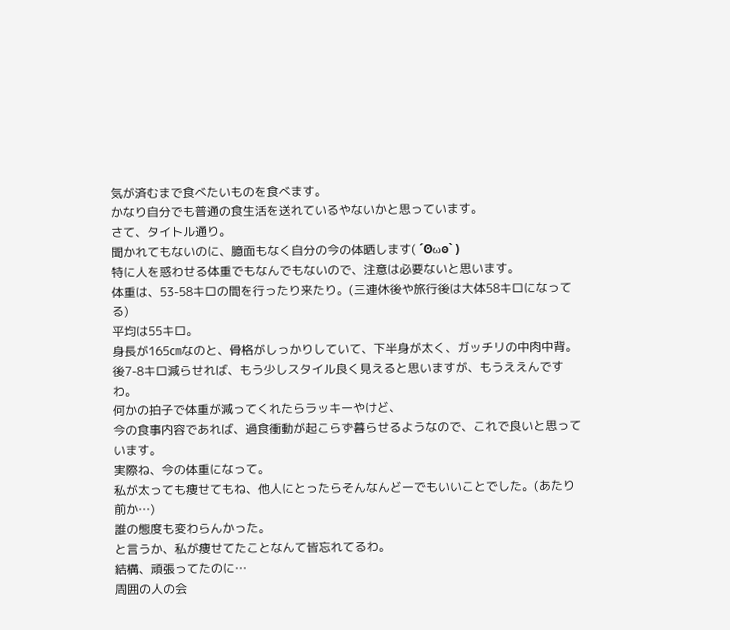気が済むまで食べたいものを食べます。
かなり自分でも普通の食生活を送れているやないかと思っています。
さて、タイトル通り。
聞かれてもないのに、臆面もなく自分の今の体晒します( ´Ꙩωꙩ` )
特に人を惑わせる体重でもなんでもないので、注意は必要ないと思います。
体重は、53-58キロの間を行ったり来たり。(三連休後や旅行後は大体58キロになってる)
平均は55キロ。
身長が165㎝なのと、骨格がしっかりしていて、下半身が太く、ガッチリの中肉中背。
後7-8キロ減らせれば、もう少しスタイル良く見えると思いますが、もうええんですわ。
何かの拍子で体重が減ってくれたらラッキーやけど、
今の食事内容であれば、過食衝動が起こらず暮らせるようなので、これで良いと思っています。
実際ね、今の体重になって。
私が太っても痩せてもね、他人にとったらそんなんどーでもいいことでした。(あたり前か…)
誰の態度も変わらんかった。
と言うか、私が痩せてたことなんて皆忘れてるわ。
結構、頑張ってたのに…
周囲の人の会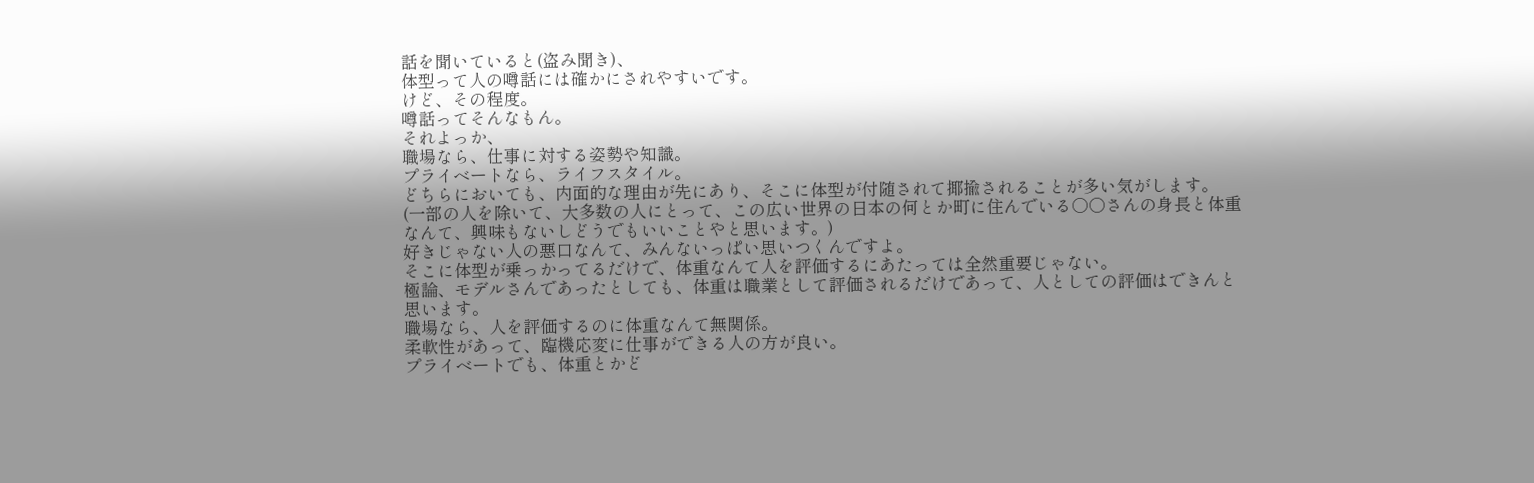話を聞いていると(盗み聞き)、
体型って人の噂話には確かにされやすいです。
けど、その程度。
噂話ってそんなもん。
それよっか、
職場なら、仕事に対する姿勢や知識。
プライベートなら、ライフスタイル。
どちらにおいても、内面的な理由が先にあり、そこに体型が付随されて揶揄されることが多い気がします。
(一部の人を除いて、大多数の人にとって、この広い世界の日本の何とか町に住んでいる○○さんの身長と体重なんて、興味もないしどうでもいいことやと思います。)
好きじゃない人の悪口なんて、みんないっぱい思いつくんですよ。
そこに体型が乗っかってるだけで、体重なんて人を評価するにあたっては全然重要じゃない。
極論、モデルさんであったとしても、体重は職業として評価されるだけであって、人としての評価はできんと思います。
職場なら、人を評価するのに体重なんて無関係。
柔軟性があって、臨機応変に仕事ができる人の方が良い。
プライベートでも、体重とかど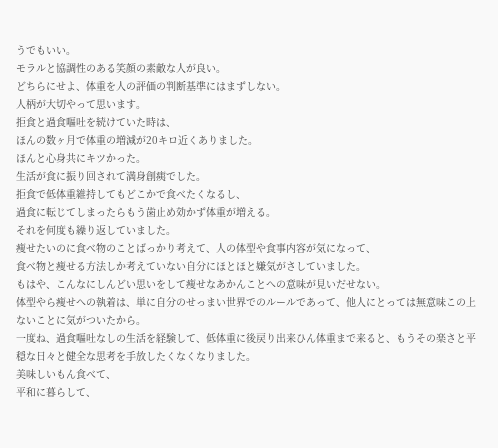うでもいい。
モラルと協調性のある笑顔の素敵な人が良い。
どちらにせよ、体重を人の評価の判断基準にはまずしない。
人柄が大切やって思います。
拒食と過食嘔吐を続けていた時は、
ほんの数ヶ月で体重の増減が20キロ近くありました。
ほんと心身共にキツかった。
生活が食に振り回されて満身創痍でした。
拒食で低体重維持してもどこかで食べたくなるし、
過食に転じてしまったらもう歯止め効かず体重が増える。
それを何度も繰り返していました。
痩せたいのに食べ物のことばっかり考えて、人の体型や食事内容が気になって、
食べ物と痩せる方法しか考えていない自分にほとほと嫌気がさしていました。
もはや、こんなにしんどい思いをして痩せなあかんことへの意味が見いだせない。
体型やら痩せへの執着は、単に自分のせっまい世界でのルールであって、他人にとっては無意味この上ないことに気がついたから。
一度ね、過食嘔吐なしの生活を経験して、低体重に後戻り出来ひん体重まで来ると、もうその楽さと平穏な日々と健全な思考を手放したくなくなりました。
美味しいもん食べて、
平和に暮らして、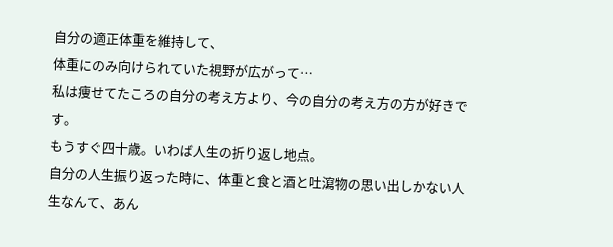自分の適正体重を維持して、
体重にのみ向けられていた視野が広がって…
私は痩せてたころの自分の考え方より、今の自分の考え方の方が好きです。
もうすぐ四十歳。いわば人生の折り返し地点。
自分の人生振り返った時に、体重と食と酒と吐瀉物の思い出しかない人生なんて、あん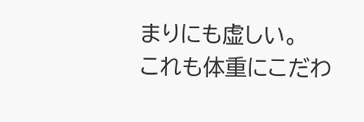まりにも虚しい。
これも体重にこだわ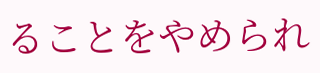ることをやめられ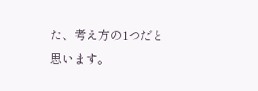た、考え方の1つだと思います。